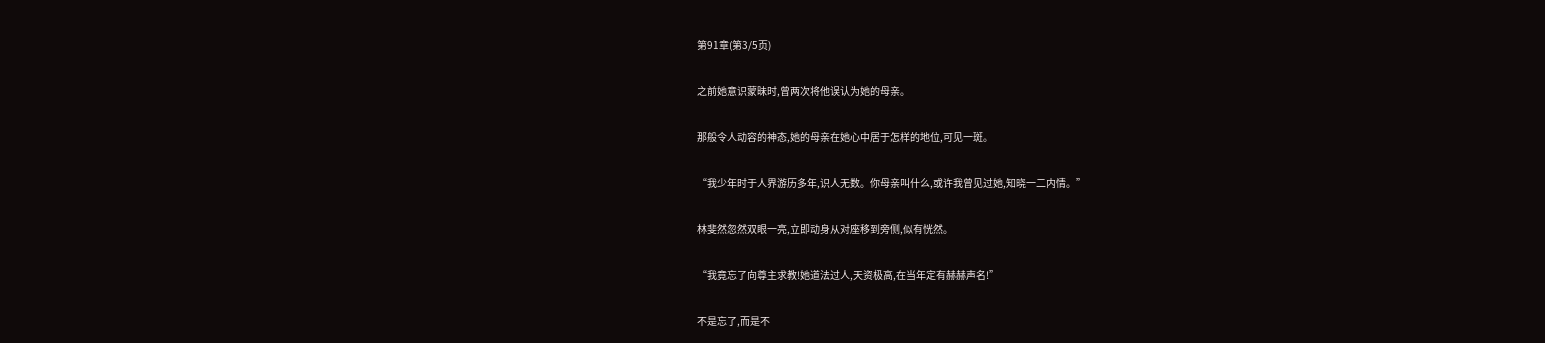第91章(第3/5页)

之前她意识蒙昧时,曾两次将他误认为她的母亲。

那般令人动容的神态,她的母亲在她心中居于怎样的地位,可见一斑。

“我少年时于人界游历多年,识人无数。你母亲叫什么,或许我曾见过她,知晓一二内情。”

林斐然忽然双眼一亮,立即动身从对座移到旁侧,似有恍然。

“我竟忘了向尊主求教!她道法过人,天资极高,在当年定有赫赫声名!”

不是忘了,而是不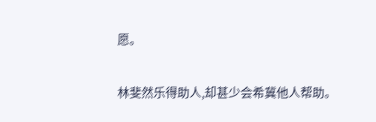愿。

林斐然乐得助人,却甚少会希冀他人帮助。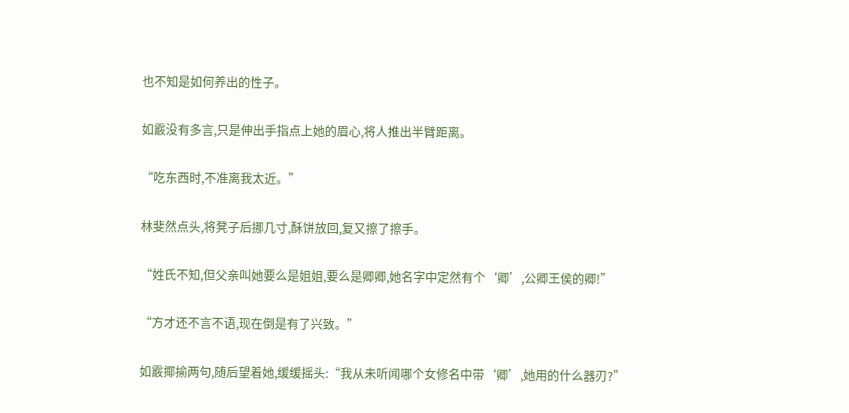也不知是如何养出的性子。

如霰没有多言,只是伸出手指点上她的眉心,将人推出半臂距离。

“吃东西时,不准离我太近。”

林斐然点头,将凳子后挪几寸,酥饼放回,复又擦了擦手。

“姓氏不知,但父亲叫她要么是姐姐,要么是卿卿,她名字中定然有个‘卿’,公卿王侯的卿!”

“方才还不言不语,现在倒是有了兴致。”

如霰揶揄两句,随后望着她,缓缓摇头:“我从未听闻哪个女修名中带‘卿’,她用的什么器刃?”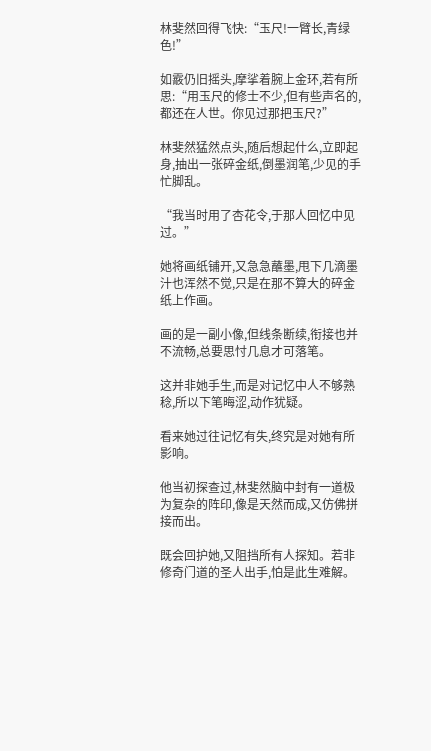林斐然回得飞快:“玉尺!一臂长,青绿色!”

如霰仍旧摇头,摩挲着腕上金环,若有所思:“用玉尺的修士不少,但有些声名的,都还在人世。你见过那把玉尺?”

林斐然猛然点头,随后想起什么,立即起身,抽出一张碎金纸,倒墨润笔,少见的手忙脚乱。

“我当时用了杏花令,于那人回忆中见过。”

她将画纸铺开,又急急蘸墨,甩下几滴墨汁也浑然不觉,只是在那不算大的碎金纸上作画。

画的是一副小像,但线条断续,衔接也并不流畅,总要思忖几息才可落笔。

这并非她手生,而是对记忆中人不够熟稔,所以下笔晦涩,动作犹疑。

看来她过往记忆有失,终究是对她有所影响。

他当初探查过,林斐然脑中封有一道极为复杂的阵印,像是天然而成,又仿佛拼接而出。

既会回护她,又阻挡所有人探知。若非修奇门道的圣人出手,怕是此生难解。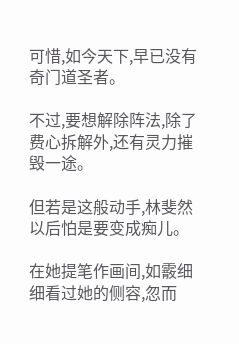可惜,如今天下,早已没有奇门道圣者。

不过,要想解除阵法,除了费心拆解外,还有灵力摧毁一途。

但若是这般动手,林斐然以后怕是要变成痴儿。

在她提笔作画间,如霰细细看过她的侧容,忽而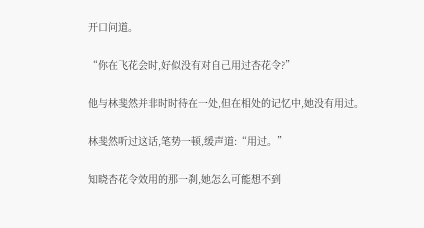开口问道。

“你在飞花会时,好似没有对自己用过杏花令?”

他与林斐然并非时时待在一处,但在相处的记忆中,她没有用过。

林斐然听过这话,笔势一顿,缓声道:“用过。”

知晓杏花令效用的那一刹,她怎么可能想不到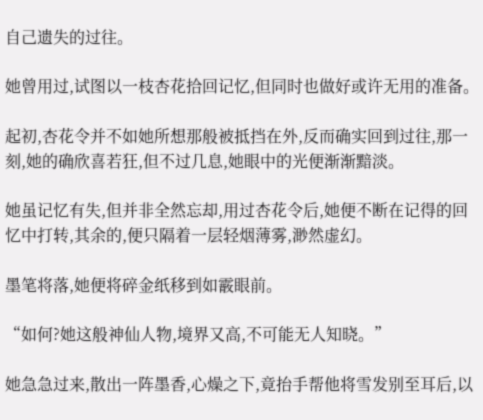自己遗失的过往。

她曾用过,试图以一枝杏花拾回记忆,但同时也做好或许无用的准备。

起初,杏花令并不如她所想那般被抵挡在外,反而确实回到过往,那一刻,她的确欣喜若狂,但不过几息,她眼中的光便渐渐黯淡。

她虽记忆有失,但并非全然忘却,用过杏花令后,她便不断在记得的回忆中打转,其余的,便只隔着一层轻烟薄雾,渺然虚幻。

墨笔将落,她便将碎金纸移到如霰眼前。

“如何?她这般神仙人物,境界又高,不可能无人知晓。”

她急急过来,散出一阵墨香,心燥之下,竟抬手帮他将雪发别至耳后,以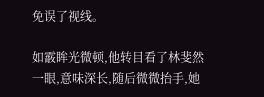免误了视线。

如霰眸光微顿,他转目看了林斐然一眼,意味深长,随后微微抬手,她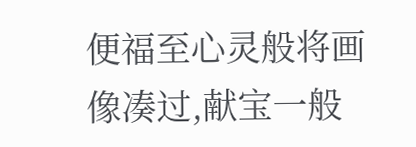便福至心灵般将画像凑过,献宝一般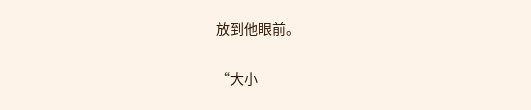放到他眼前。

“大小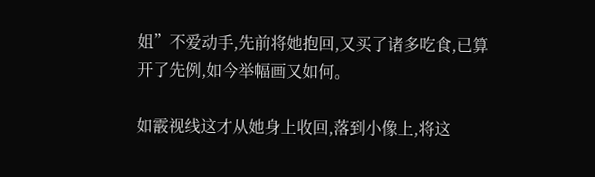姐”不爱动手,先前将她抱回,又买了诸多吃食,已算开了先例,如今举幅画又如何。

如霰视线这才从她身上收回,落到小像上,将这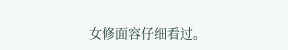女修面容仔细看过。